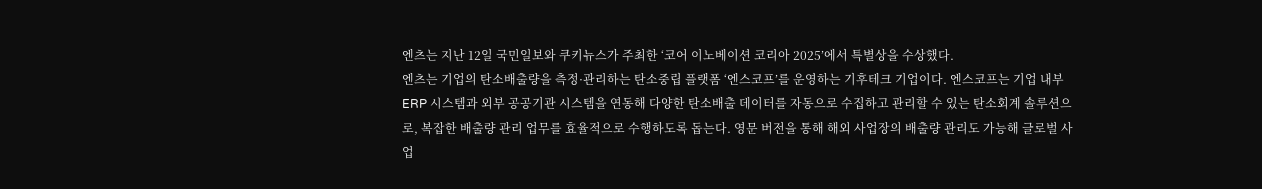엔츠는 지난 12일 국민일보와 쿠키뉴스가 주최한 ‘코어 이노베이션 코리아 2025’에서 특별상을 수상했다.
엔츠는 기업의 탄소배출량을 측정·관리하는 탄소중립 플랫폼 ‘엔스코프’를 운영하는 기후테크 기업이다. 엔스코프는 기업 내부 ERP 시스템과 외부 공공기관 시스템을 연동해 다양한 탄소배출 데이터를 자동으로 수집하고 관리할 수 있는 탄소회계 솔루션으로, 복잡한 배출량 관리 업무를 효율적으로 수행하도록 돕는다. 영문 버전을 통해 해외 사업장의 배출량 관리도 가능해 글로벌 사업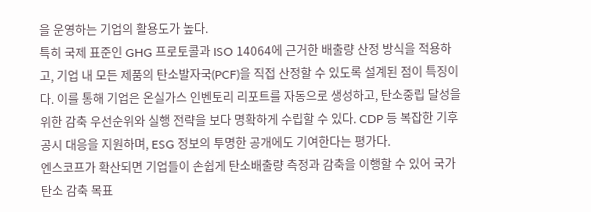을 운영하는 기업의 활용도가 높다.
특히 국제 표준인 GHG 프로토콜과 ISO 14064에 근거한 배출량 산정 방식을 적용하고, 기업 내 모든 제품의 탄소발자국(PCF)을 직접 산정할 수 있도록 설계된 점이 특징이다. 이를 통해 기업은 온실가스 인벤토리 리포트를 자동으로 생성하고, 탄소중립 달성을 위한 감축 우선순위와 실행 전략을 보다 명확하게 수립할 수 있다. CDP 등 복잡한 기후공시 대응을 지원하며, ESG 정보의 투명한 공개에도 기여한다는 평가다.
엔스코프가 확산되면 기업들이 손쉽게 탄소배출량 측정과 감축을 이행할 수 있어 국가 탄소 감축 목표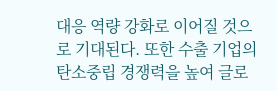대응 역량 강화로 이어질 것으로 기대된다. 또한 수출 기업의 탄소중립 경쟁력을 높여 글로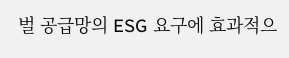벌 공급망의 ESG 요구에 효과적으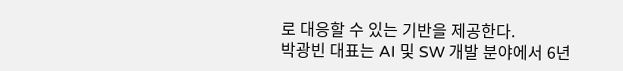로 대응할 수 있는 기반을 제공한다.
박광빈 대표는 AI 및 SW 개발 분야에서 6년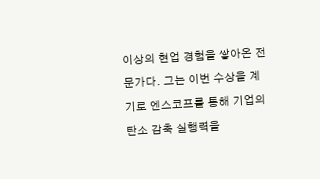이상의 현업 경험을 쌓아온 전문가다. 그는 이번 수상을 계기로 엔스코프를 통해 기업의 탄소 감축 실행력을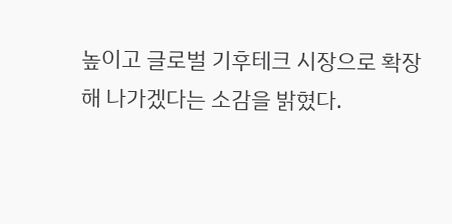높이고 글로벌 기후테크 시장으로 확장해 나가겠다는 소감을 밝혔다.